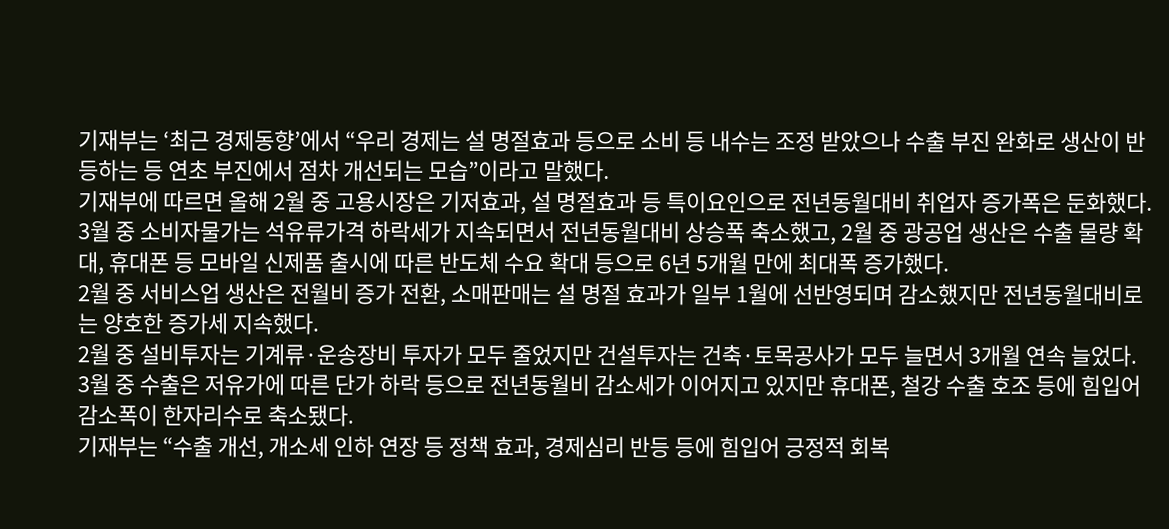기재부는 ‘최근 경제동향’에서 “우리 경제는 설 명절효과 등으로 소비 등 내수는 조정 받았으나 수출 부진 완화로 생산이 반등하는 등 연초 부진에서 점차 개선되는 모습”이라고 말했다.
기재부에 따르면 올해 2월 중 고용시장은 기저효과, 설 명절효과 등 특이요인으로 전년동월대비 취업자 증가폭은 둔화했다.
3월 중 소비자물가는 석유류가격 하락세가 지속되면서 전년동월대비 상승폭 축소했고, 2월 중 광공업 생산은 수출 물량 확대, 휴대폰 등 모바일 신제품 출시에 따른 반도체 수요 확대 등으로 6년 5개월 만에 최대폭 증가했다.
2월 중 서비스업 생산은 전월비 증가 전환, 소매판매는 설 명절 효과가 일부 1월에 선반영되며 감소했지만 전년동월대비로는 양호한 증가세 지속했다.
2월 중 설비투자는 기계류·운송장비 투자가 모두 줄었지만 건설투자는 건축·토목공사가 모두 늘면서 3개월 연속 늘었다.
3월 중 수출은 저유가에 따른 단가 하락 등으로 전년동월비 감소세가 이어지고 있지만 휴대폰, 철강 수출 호조 등에 힘입어 감소폭이 한자리수로 축소됐다.
기재부는 “수출 개선, 개소세 인하 연장 등 정책 효과, 경제심리 반등 등에 힘입어 긍정적 회복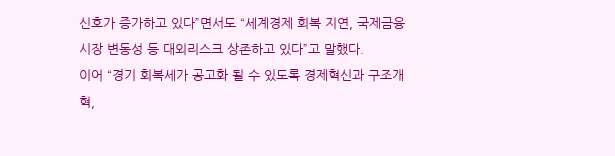신호가 증가하고 있다”면서도 “세계경제 회복 지연, 국제금융시장 변동성 등 대외리스크 상존하고 있다”고 말했다.
이어 “경기 회복세가 공고화 될 수 있도록 경제혁신과 구조개혁,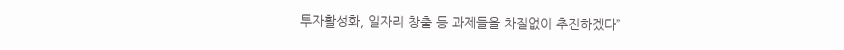투자활성화, 일자리 창출 등 과제들을 차질없이 추진하겠다”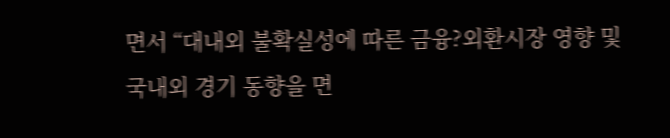면서 “대내외 불확실성에 따른 금융?외환시장 영향 및 국내외 경기 동향을 면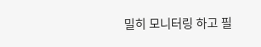밀히 모니터링 하고 필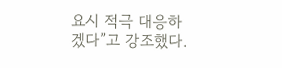요시 적극 대응하겠다”고 강조했다.